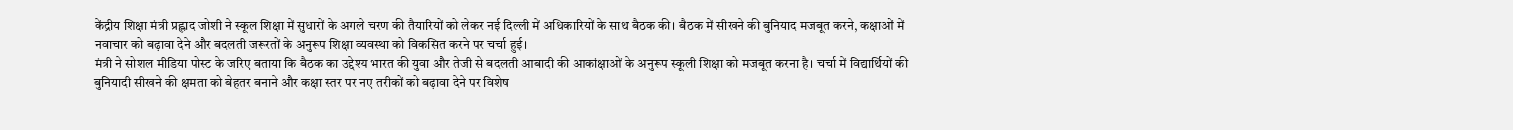केंद्रीय शिक्षा मंत्री प्रह्लाद जोशी ने स्कूल शिक्षा में सुधारों के अगले चरण की तैयारियों को लेकर नई दिल्ली में अधिकारियों के साथ बैठक की। बैठक में सीखने की बुनियाद मजबूत करने, कक्षाओं में नवाचार को बढ़ावा देने और बदलती जरूरतों के अनुरूप शिक्षा व्यवस्था को विकसित करने पर चर्चा हुई।
मंत्री ने सोशल मीडिया पोस्ट के जरिए बताया कि बैठक का उद्देश्य भारत की युवा और तेजी से बदलती आबादी की आकांक्षाओं के अनुरूप स्कूली शिक्षा को मजबूत करना है। चर्चा में विद्यार्थियों की बुनियादी सीखने की क्षमता को बेहतर बनाने और कक्षा स्तर पर नए तरीकों को बढ़ावा देने पर विशेष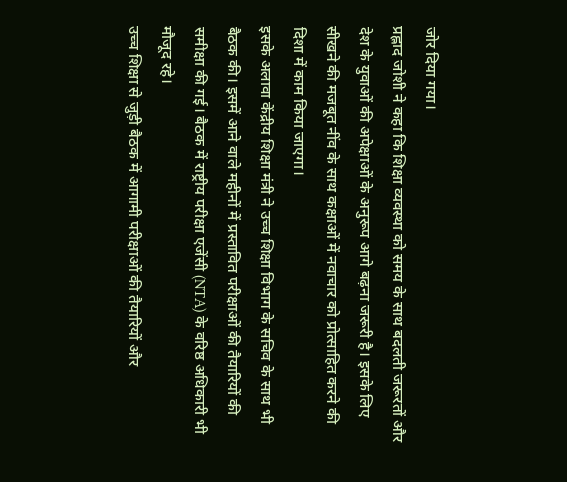जोर दिया गया।
प्रह्लाद जोशी ने कहा कि शिक्षा व्यवस्था को समय के साथ बदलती जरूरतों और देश के युवाओं की अपेक्षाओं के अनुरूप आगे बढ़ना जरूरी है। इसके लिए सीखने की मजबूत नींव के साथ कक्षाओं में नवाचार को प्रोत्साहित करने की दिशा में काम किया जाएगा।
इसके अलावा केंद्रीय शिक्षा मंत्री ने उच्च शिक्षा विभाग के सचिव के साथ भी बैठक की। इसमें आने वाले महीनों में प्रस्तावित परीक्षाओं की तैयारियों की समीक्षा की गई। बैठक में राष्ट्रीय परीक्षा एजेंसी (NTA) के वरिष्ठ अधिकारी भी मौजूद रहे।
उच्च शिक्षा से जुड़ी बैठक में आगामी परीक्षाओं की तैयारियों और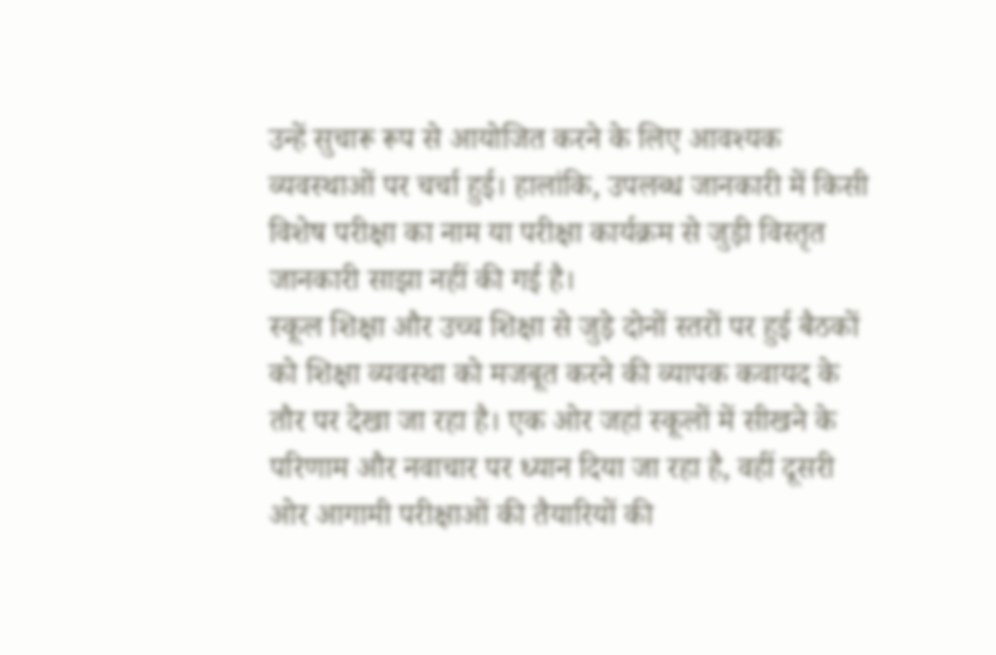उन्हें सुचारू रूप से आयोजित करने के लिए आवश्यक व्यवस्थाओं पर चर्चा हुई। हालांकि, उपलब्ध जानकारी में किसी विशेष परीक्षा का नाम या परीक्षा कार्यक्रम से जुड़ी विस्तृत जानकारी साझा नहीं की गई है।
स्कूल शिक्षा और उच्च शिक्षा से जुड़े दोनों स्तरों पर हुई बैठकों को शिक्षा व्यवस्था को मजबूत करने की व्यापक कवायद के तौर पर देखा जा रहा है। एक ओर जहां स्कूलों में सीखने के परिणाम और नवाचार पर ध्यान दिया जा रहा है, वहीं दूसरी ओर आगामी परीक्षाओं की तैयारियों की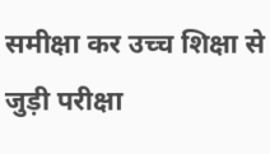समीक्षा कर उच्च शिक्षा से जुड़ी परीक्षा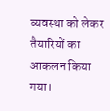व्यवस्था को लेकर तैयारियों का आकलन किया गया।